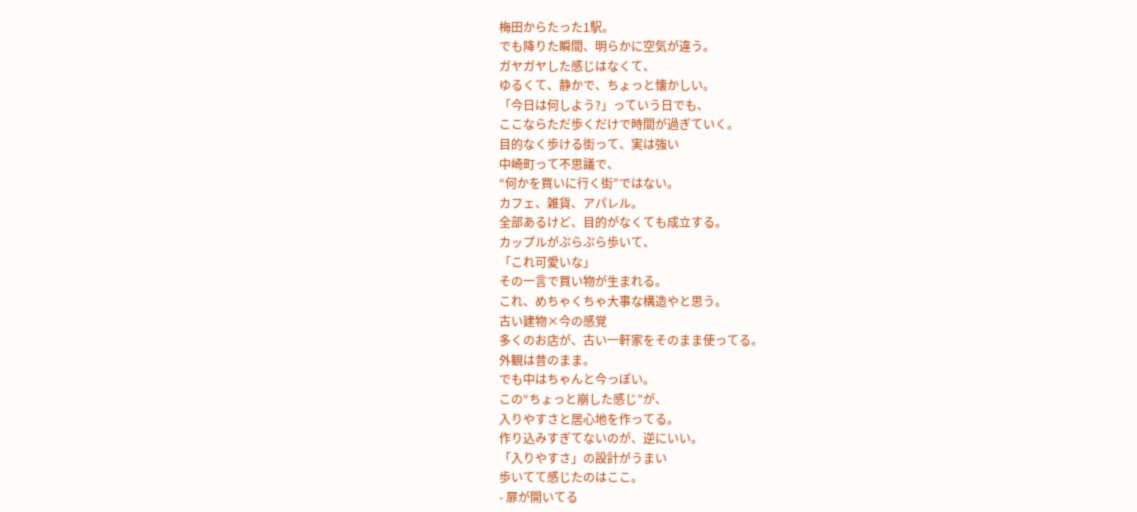梅田からたった1駅。
でも降りた瞬間、明らかに空気が違う。
ガヤガヤした感じはなくて、
ゆるくて、静かで、ちょっと懐かしい。
「今日は何しよう?」っていう日でも、
ここならただ歩くだけで時間が過ぎていく。
目的なく歩ける街って、実は強い
中崎町って不思議で、
“何かを買いに行く街”ではない。
カフェ、雑貨、アパレル。
全部あるけど、目的がなくても成立する。
カップルがぷらぷら歩いて、
「これ可愛いな」
その一言で買い物が生まれる。
これ、めちゃくちゃ大事な構造やと思う。
古い建物×今の感覚
多くのお店が、古い一軒家をそのまま使ってる。
外観は昔のまま。
でも中はちゃんと今っぽい。
この“ちょっと崩した感じ”が、
入りやすさと居心地を作ってる。
作り込みすぎてないのが、逆にいい。
「入りやすさ」の設計がうまい
歩いてて感じたのはここ。
- 扉が開いてる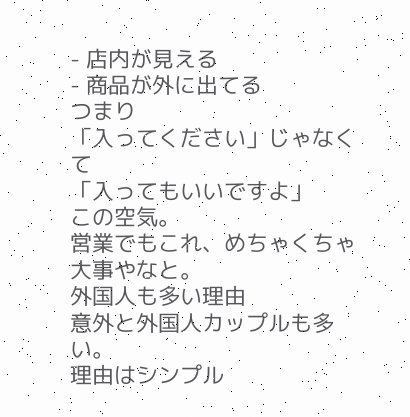- 店内が見える
- 商品が外に出てる
つまり
「入ってください」じゃなくて
「入ってもいいですよ」
この空気。
営業でもこれ、めちゃくちゃ大事やなと。
外国人も多い理由
意外と外国人カップルも多い。
理由はシンプル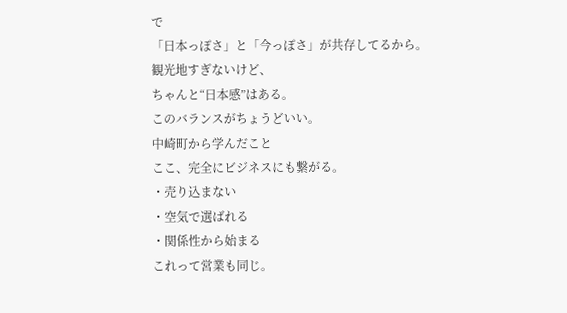で
「日本っぽさ」と「今っぽさ」が共存してるから。
観光地すぎないけど、
ちゃんと“日本感”はある。
このバランスがちょうどいい。
中崎町から学んだこと
ここ、完全にビジネスにも繋がる。
・売り込まない
・空気で選ばれる
・関係性から始まる
これって営業も同じ。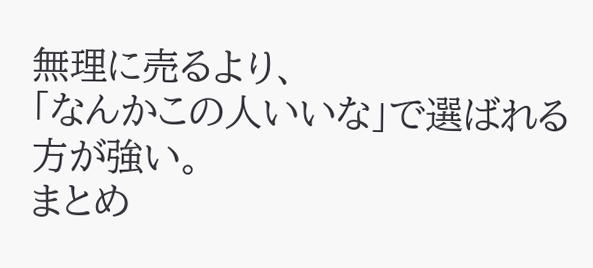無理に売るより、
「なんかこの人いいな」で選ばれる方が強い。
まとめ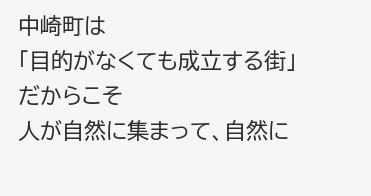中崎町は
「目的がなくても成立する街」
だからこそ
人が自然に集まって、自然に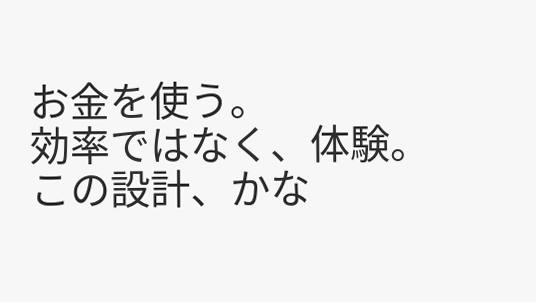お金を使う。
効率ではなく、体験。
この設計、かな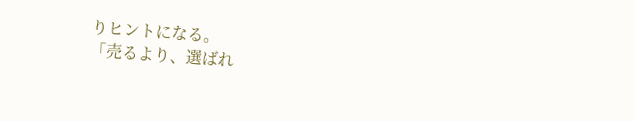りヒントになる。
「売るより、選ばれ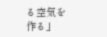る空気を作る」